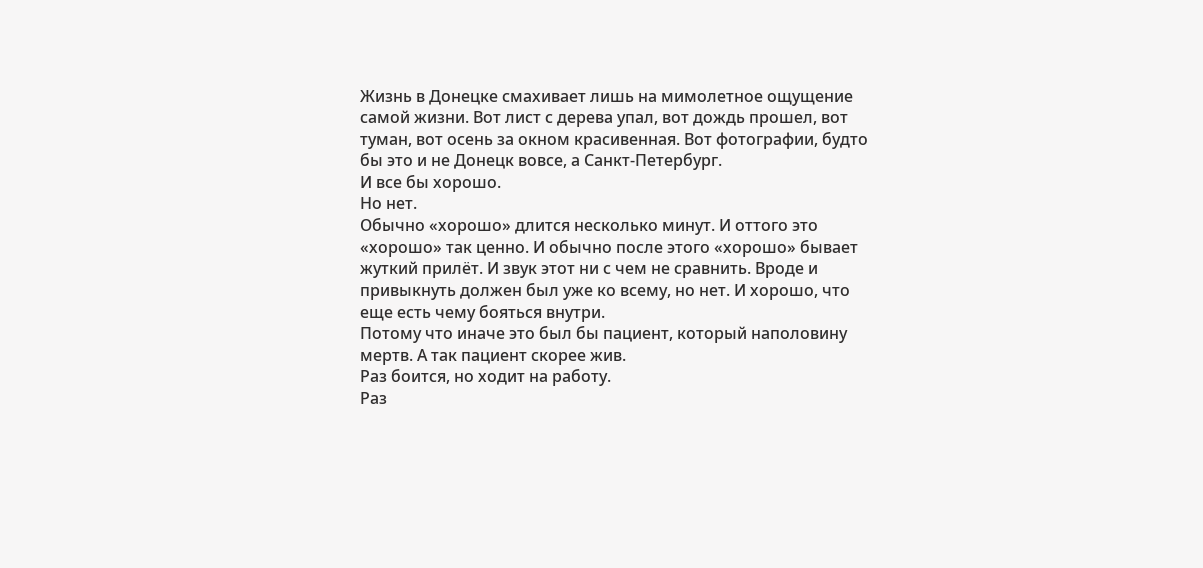Жизнь в Донецке смахивает лишь на мимолетное ощущение самой жизни. Вот лист с дерева упал, вот дождь прошел, вот туман, вот осень за окном красивенная. Вот фотографии, будто бы это и не Донецк вовсе, а Санкт-Петербург.
И все бы хорошо.
Но нет.
Обычно «хорошо» длится несколько минут. И оттого это «хорошо» так ценно. И обычно после этого «хорошо» бывает жуткий прилёт. И звук этот ни с чем не сравнить. Вроде и привыкнуть должен был уже ко всему, но нет. И хорошо, что еще есть чему бояться внутри.
Потому что иначе это был бы пациент, который наполовину мертв. А так пациент скорее жив.
Раз боится, но ходит на работу.
Раз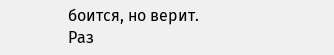боится, но верит.
Раз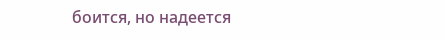боится, но надеется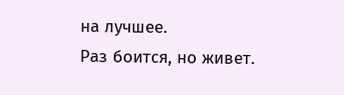на лучшее.
Раз боится, но живет.